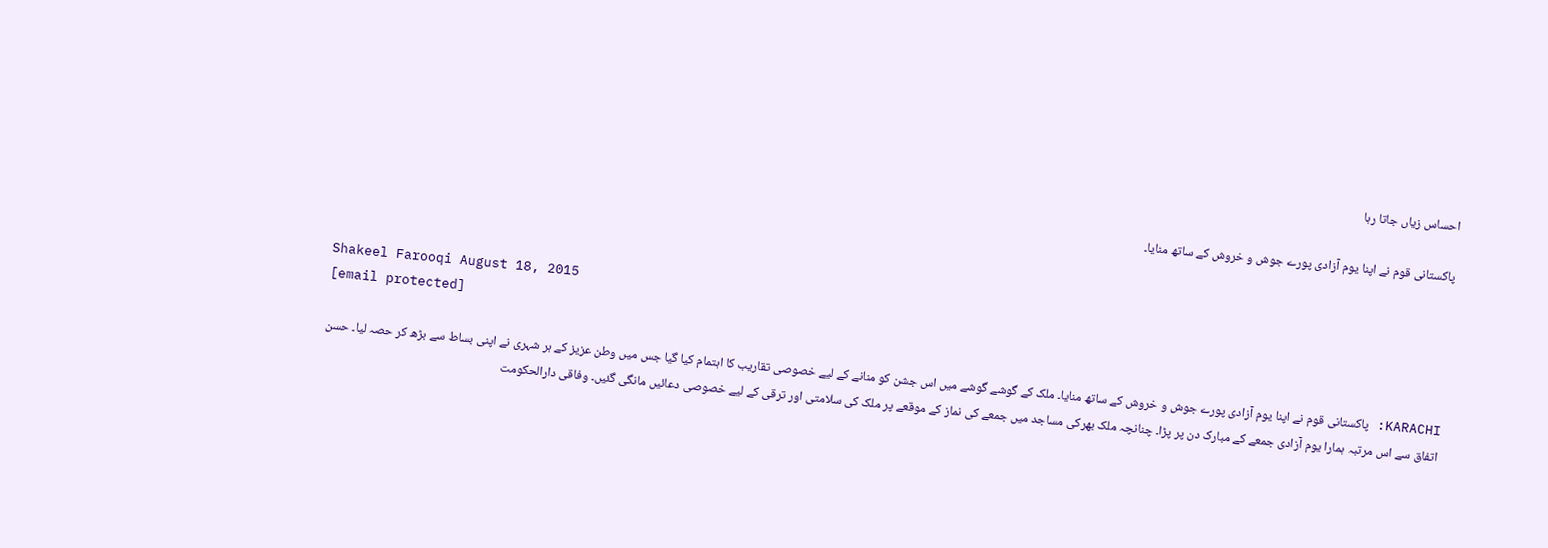احساس زیاں جاتا رہا

پاکستانی قوم نے اپنا یوم آزادی پورے جوش و خروش کے ساتھ منایا۔


Shakeel Farooqi August 18, 2015
[email protected]

KARACHI: پاکستانی قوم نے اپنا یوم آزادی پورے جوش و خروش کے ساتھ منایا۔ ملک کے گوشے گوشے میں اس جشن کو منانے کے لیے خصوصی تقاریب کا اہتمام کیا گیا جس میں وطن عزیز کے ہر شہری نے اپنی بساط سے بڑھ کر حصہ لیا۔ حسن اتفاق سے اس مرتبہ ہمارا یوم آزادی جمعے کے مبارک دن پر پڑا۔ چنانچہ ملک بھرکی مساجد میں جمعے کی نماز کے موقعے پر ملک کی سلامتی اور ترقی کے لیے خصوصی دعائیں مانگی گئیں۔ وفاقی دارالحکومت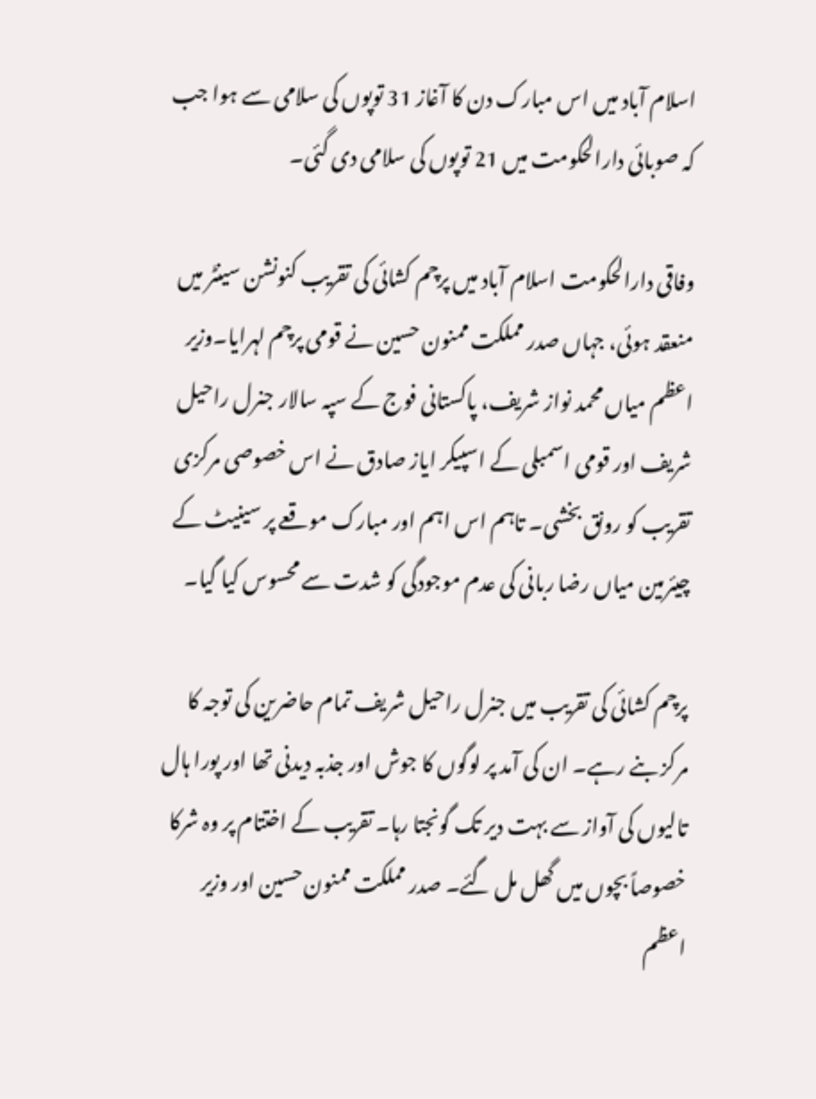اسلام آباد میں اس مبارک دن کا آغاز 31 توپوں کی سلامی سے ہوا جب کہ صوبائی دارالحکومت میں 21 توپوں کی سلامی دی گئی۔

وفاقی دارالحکومت اسلام آباد میں پرچم کشائی کی تقریب کنونشن سینٹر میں منعقد ہوئی، جہاں صدر مملکت ممنون حسین نے قومی پرچم لہرایا۔وزیر اعظم میاں محمد نواز شریف، پاکستانی فوج کے سپہ سالار جنرل راحیل شریف اور قومی اسمبلی کے اسپیکر ایاز صادق نے اس خصوصی مرکزی تقریب کو رونق بخشی۔ تاہم اس اہم اور مبارک موقعے پر سینیٹ کے چیئرمین میاں رضا ربانی کی عدم موجودگی کو شدت سے محسوس کیا گیا۔

پرچم کشائی کی تقریب میں جنرل راحیل شریف تمام حاضرین کی توجہ کا مرکز بنے رہے۔ ان کی آمد پر لوگوں کا جوش اور جذبہ دیدنی تھا اور پورا ہال تالیوں کی آواز سے بہت دیر تک گونجتا رہا۔ تقریب کے اختتام پر وہ شرکا خصوصاً بچوں میں گھل مل گئے۔ صدر مملکت ممنون حسین اور وزیر اعظم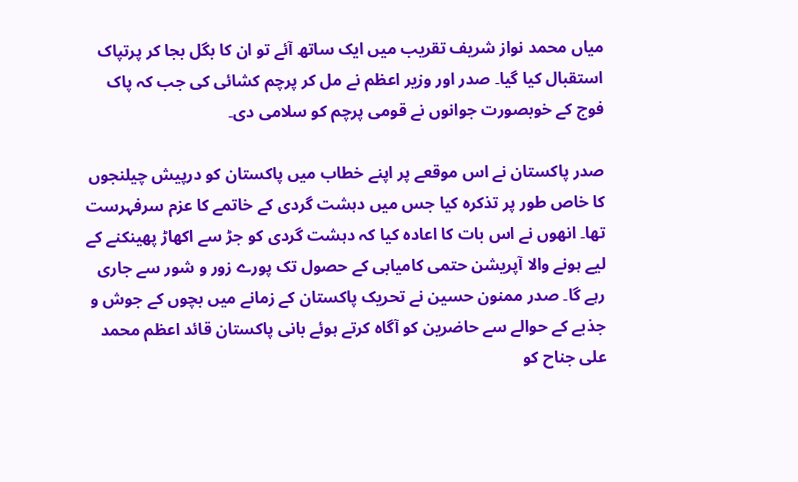میاں محمد نواز شریف تقریب میں ایک ساتھ آئے تو ان کا بگل بجا کر پرتپاک استقبال کیا گیا۔ صدر اور وزیر اعظم نے مل کر پرچم کشائی کی جب کہ پاک فوج کے خوبصورت جوانوں نے قومی پرچم کو سلامی دی۔

صدر پاکستان نے اس موقعے پر اپنے خطاب میں پاکستان کو درپیش چیلنجوں کا خاص طور پر تذکرہ کیا جس میں دہشت گردی کے خاتمے کا عزم سرفہرست تھا۔ انھوں نے اس بات کا اعادہ کیا کہ دہشت گردی کو جڑ سے اکھاڑ پھینکنے کے لیے ہونے والا آپریشن حتمی کامیابی کے حصول تک پورے زور و شور سے جاری رہے گا۔ صدر ممنون حسین نے تحریک پاکستان کے زمانے میں بچوں کے جوش و جذبے کے حوالے سے حاضرین کو آگاہ کرتے ہوئے بانی پاکستان قائد اعظم محمد علی جناح کو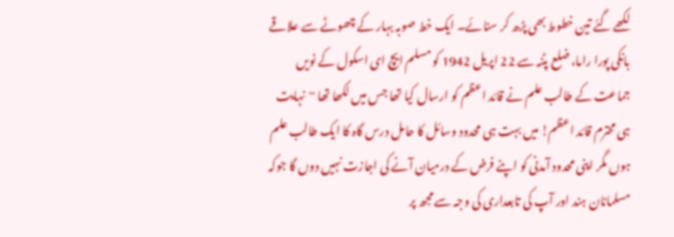لکھے گئے تین خطوط بھی پڑھ کر سنائے۔ ایک خط صوبہ بہار کے چھوٹے سے علاقے بانکی پورا راما، ضلع پٹنہ سے 22 اپریل 1942 کو مسلم ایچ ای اسکول کے نویں جماعت کے طالب علم نے قائد اعظم کو ارسال کیا تھا جس میں لکھا تھا ''نہایت ہی محترم قائد اعظم! میں بہت ہی محدود وسائل کا حامل درس گاہ کا ایک طالب علم ہوں مگر اپنی محدود آمدنی کو اپنے فرض کے درمیان آنے کی اجازت نہیں دوں گا جوکہ مسلمانان ہند اور آپ کی تابعداری کی وجہ سے مجھ پر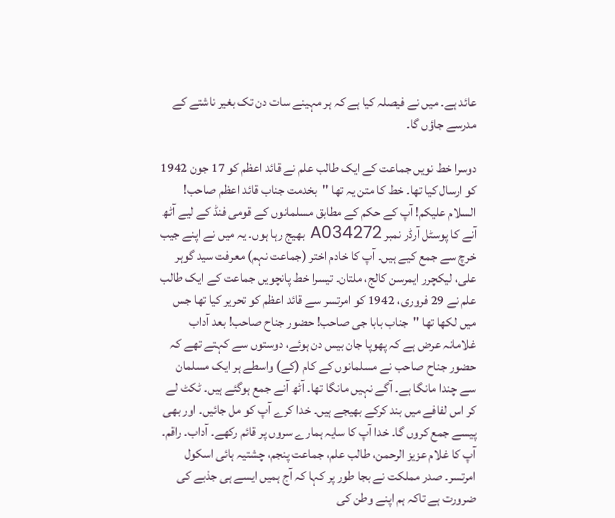عائد ہے۔ میں نے فیصلہ کیا ہے کہ ہر مہینے سات دن تک بغیر ناشتے کے مدرسے جاؤں گا۔

دوسرا خط نویں جماعت کے ایک طالب علم نے قائد اعظم کو 17 جون 1942 کو ارسال کیا تھا۔ خط کا متن یہ تھا ''بخدمت جناب قائد اعظم صاحب! السلام علیکم! آپ کے حکم کے مطابق مسلمانوں کے قومی فنڈ کے لیے آٹھ آنے کا پوسٹل آرڈر نمبر A034272 بھیج رہا ہوں۔ یہ میں نے اپنے جیب خرچ سے جمع کیے ہیں۔ آپ کا خادم اختر (جماعت نہم) معرفت سید گوہر علی، لیکچرر ایمرسن کالج، ملتان۔ تیسرا خط پانچویں جماعت کے ایک طالب علم نے 29 فروری، 1942 کو امرتسر سے قائد اعظم کو تحریر کیا تھا جس میں لکھا تھا ''جناب بابا جی صاحب! حضور جناح صاحب! بعد آداب غلامانہ عرض ہے کہ پھوپا جان بیس دن ہوئے، دوستوں سے کہتے تھے کہ حضور جناح صاحب نے مسلمانوں کے کام (کے) واسطے ہر ایک مسلمان سے چندا مانگا ہے۔ آگے نہیں مانگا تھا۔ آٹھ آنے جمع ہوگئے ہیں۔ ٹکٹ لے کر اس لفافے میں بند کرکے بھیجے ہیں۔ خدا کرے آپ کو مل جائیں۔ اور بھی پیسے جمع کروں گا۔ خدا آپ کا سایہ ہمارے سروں پر قائم رکھے۔ آداب۔ راقم۔ آپ کا غلام عزیز الرحمن، طالب علم، جماعت پنجم، چشتیہ ہائی اسکول امرتسر۔ صدر مملکت نے بجا طور پر کہا کہ آج ہمیں ایسے ہی جذبے کی ضرورت ہے تاکہ ہم اپنے وطن کی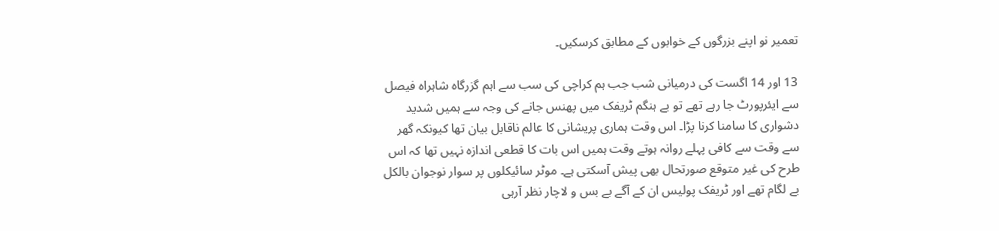تعمیر نو اپنے بزرگوں کے خوابوں کے مطابق کرسکیں۔

13 اور 14 اگست کی درمیانی شب جب ہم کراچی کی سب سے اہم گزرگاہ شاہراہ فیصل سے ایئرپورٹ جا رہے تھے تو بے ہنگم ٹریفک میں پھنس جانے کی وجہ سے ہمیں شدید دشواری کا سامنا کرنا پڑا۔ اس وقت ہماری پریشانی کا عالم ناقابل بیان تھا کیونکہ گھر سے وقت سے کافی پہلے روانہ ہوتے وقت ہمیں اس بات کا قطعی اندازہ نہیں تھا کہ اس طرح کی غیر متوقع صورتحال بھی پیش آسکتی ہے۔ موٹر سائیکلوں پر سوار نوجوان بالکل بے لگام تھے اور ٹریفک پولیس ان کے آگے بے بس و لاچار نظر آرہی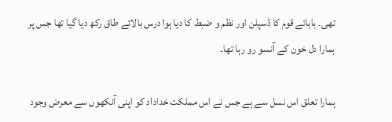تھی۔ بابائے قوم کا ڈسپلن اور نظم و ضبط کا دیا ہوا درس بالائے طاق رکھ دیا گیا تھا جس پر ہمارا دل خون کے آنسو رو رہا تھا۔

ہمارا تعلق اس نسل سے ہے جس نے اس مملکت خداداد کو اپنی آنکھوں سے معرض وجود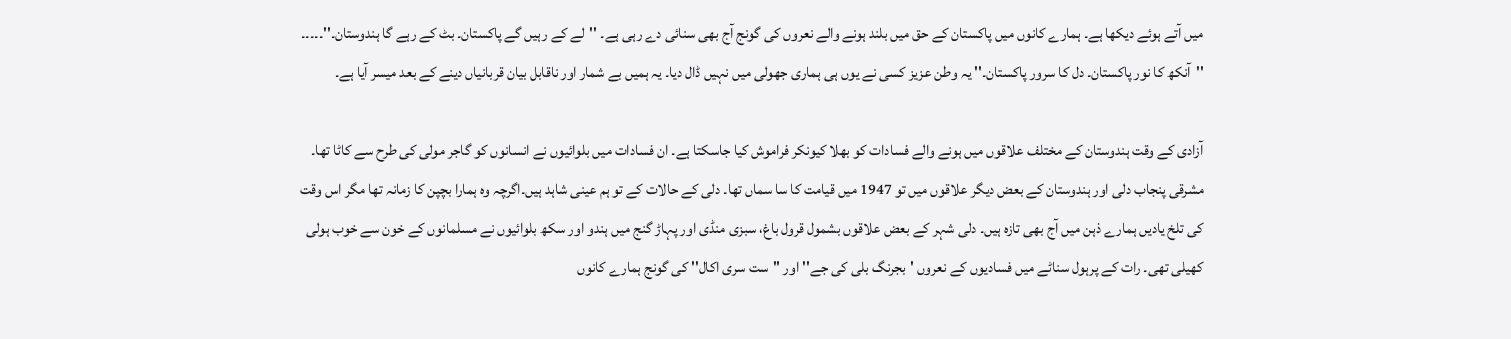میں آتے ہوئے دیکھا ہے۔ ہمارے کانوں میں پاکستان کے حق میں بلند ہونے والے نعروں کی گونج آج بھی سنائی دے رہی ہے۔ ''لے کے رہیں گے پاکستان۔ بٹ کے رہے گا ہندوستان۔''۔۔۔۔۔ ''آنکھ کا نور پاکستان۔ دل کا سرور پاکستان۔'' یہ وطن عزیز کسی نے یوں ہی ہماری جھولی میں نہیں ڈال دیا۔ یہ ہمیں بے شمار اور ناقابل بیان قربانیاں دینے کے بعد میسر آیا ہے۔

آزادی کے وقت ہندوستان کے مختلف علاقوں میں ہونے والے فسادات کو بھلا کیونکر فراموش کیا جاسکتا ہے۔ ان فسادات میں بلوائیوں نے انسانوں کو گاجر مولی کی طرح سے کاٹا تھا۔ مشرقی پنجاب دلی اور ہندوستان کے بعض دیگر علاقوں میں تو 1947 میں قیامت کا سا سماں تھا۔ دلی کے حالات کے تو ہم عینی شاہد ہیں۔اگرچہ وہ ہمارا بچپن کا زمانہ تھا مگر اس وقت کی تلخ یادیں ہمارے ذہن میں آج بھی تازہ ہیں۔ دلی شہر کے بعض علاقوں بشمول قرول باغ، سبزی منڈی اور پہاڑ گنج میں ہندو اور سکھ بلوائیوں نے مسلمانوں کے خون سے خوب ہولی کھیلی تھی۔ رات کے پرہول سناٹے میں فسادیوں کے نعروں 'بجرنگ بلی کی جے'' اور ''ست سری اکال'' کی گونج ہمارے کانوں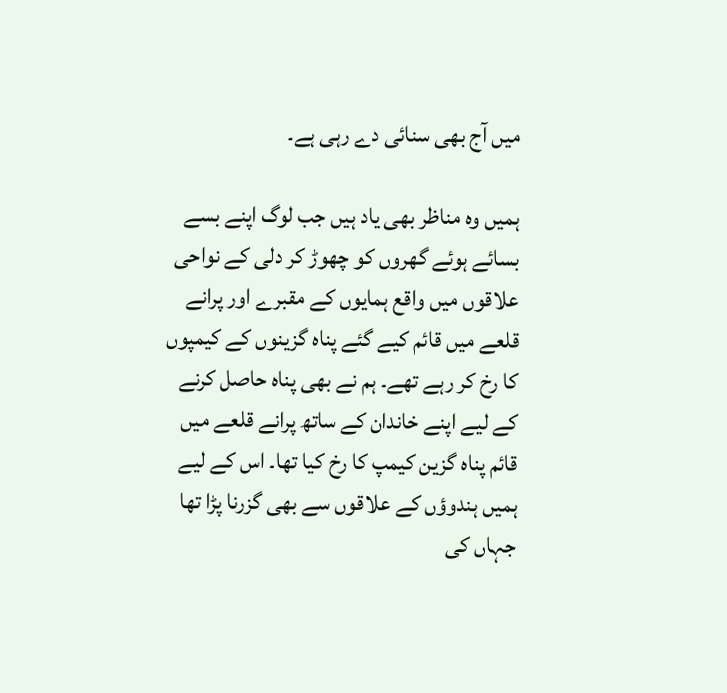میں آج بھی سنائی دے رہی ہے۔

ہمیں وہ مناظر بھی یاد ہیں جب لوگ اپنے بسے بسائے ہوئے گھروں کو چھوڑ کر دلی کے نواحی علاقوں میں واقع ہمایوں کے مقبرے اور پرانے قلعے میں قائم کیے گئے پناہ گزینوں کے کیمپوں کا رخ کر رہے تھے۔ ہم نے بھی پناہ حاصل کرنے کے لیے اپنے خاندان کے ساتھ پرانے قلعے میں قائم پناہ گزین کیمپ کا رخ کیا تھا۔ اس کے لیے ہمیں ہندوؤں کے علاقوں سے بھی گزرنا پڑا تھا جہاں کی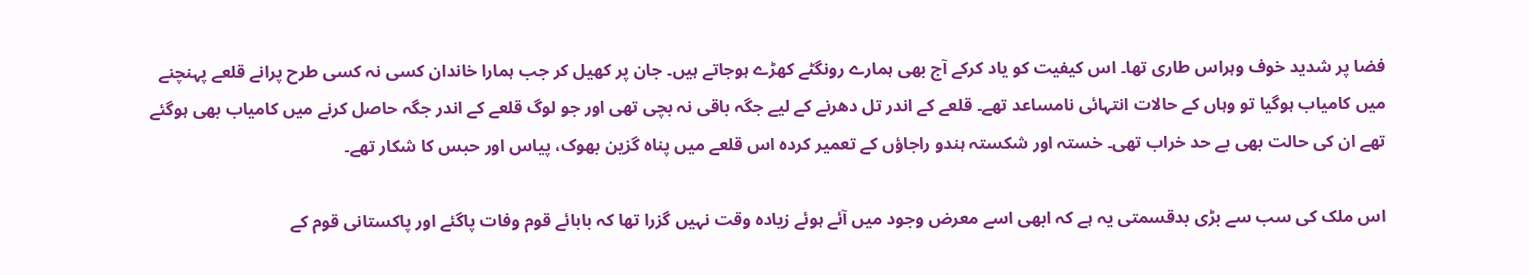فضا پر شدید خوف وہراس طاری تھا۔ اس کیفیت کو یاد کرکے آج بھی ہمارے رونگٹے کھڑے ہوجاتے ہیں۔ جان پر کھیل کر جب ہمارا خاندان کسی نہ کسی طرح پرانے قلعے پہنچنے میں کامیاب ہوگیا تو وہاں کے حالات انتہائی نامساعد تھے۔ قلعے کے اندر تل دھرنے کے لیے جگہ باقی نہ بچی تھی اور جو لوگ قلعے کے اندر جگہ حاصل کرنے میں کامیاب بھی ہوگئے تھے ان کی حالت بھی بے حد خراب تھی۔ خستہ اور شکستہ ہندو راجاؤں کے تعمیر کردہ اس قلعے میں پناہ گزین بھوک، پیاس اور حبس کا شکار تھے۔

اس ملک کی سب سے بڑی بدقسمتی یہ ہے کہ ابھی اسے معرض وجود میں آئے ہوئے زیادہ وقت نہیں گزرا تھا کہ بابائے قوم وفات پاگئے اور پاکستانی قوم کے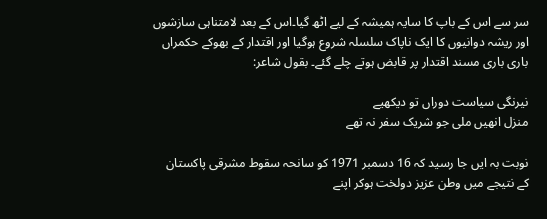سر سے اس کے باپ کا سایہ ہمیشہ کے لیے اٹھ گیا۔اس کے بعد لامتناہی سازشوں اور ریشہ دوانیوں کا ایک ناپاک سلسلہ شروع ہوگیا اور اقتدار کے بھوکے حکمراں باری باری مسند اقتدار پر قابض ہوتے چلے گئے۔ بقول شاعر:

نیرنگی سیاست دوراں تو دیکھیے
منزل انھیں ملی جو شریک سفر نہ تھے

نوبت بہ ایں جا رسید کہ 16 دسمبر 1971 کو سانحہ سقوط مشرقی پاکستان کے نتیجے میں وطن عزیز دولخت ہوکر اپنے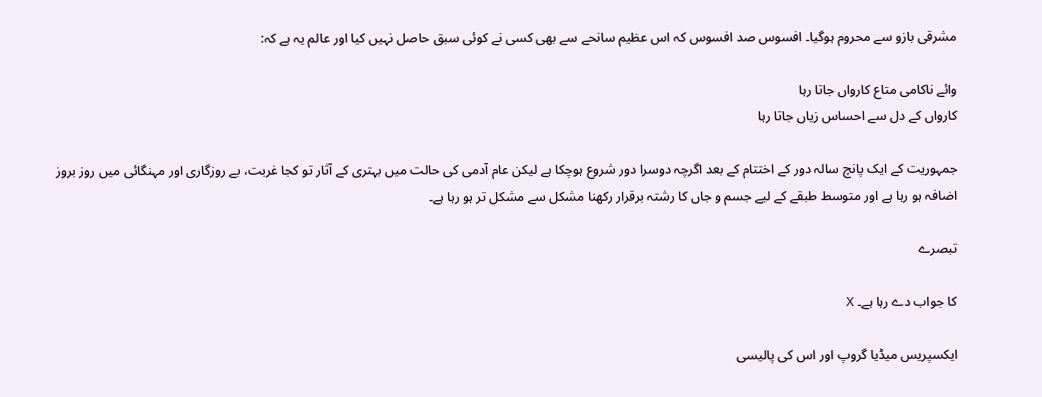مشرقی بازو سے محروم ہوگیا۔ افسوس صد افسوس کہ اس عظیم سانحے سے بھی کسی نے کوئی سبق حاصل نہیں کیا اور عالم یہ ہے کہ:

وائے ناکامی متاع کارواں جاتا رہا
کارواں کے دل سے احساس زیاں جاتا رہا

جمہوریت کے ایک پانچ سالہ دور کے اختتام کے بعد اگرچہ دوسرا دور شروع ہوچکا ہے لیکن عام آدمی کی حالت میں بہتری کے آثار تو کجا غربت، بے روزگاری اور مہنگائی میں روز بروز اضافہ ہو رہا ہے اور متوسط طبقے کے لیے جسم و جاں کا رشتہ برقرار رکھنا مشکل سے مشکل تر ہو رہا ہے۔

تبصرے

کا جواب دے رہا ہے۔ X

ایکسپریس میڈیا گروپ اور اس کی پالیسی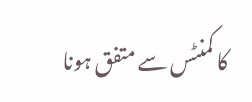کا کمنٹس سے متفق ہونا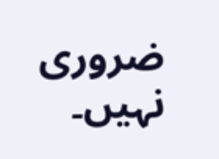ضروری نہیں۔